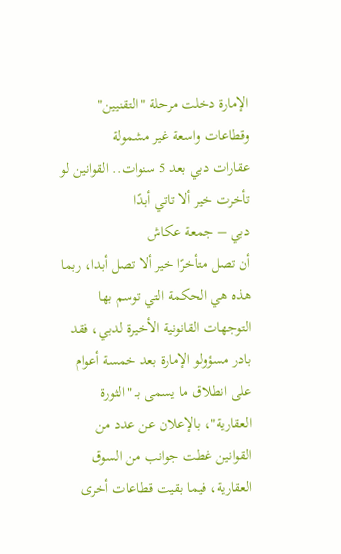الإمارة دخلت مرحلة "التقنيين" وقطاعات واسعة غير مشمولة
عقارات دبي بعد 5 سنوات.. القوانين لو تأخرت خير ألا تاتي أبدًا
دبي – جمعة عكاش
أن تصل متأخرًا خير ألا تصل أبدا، ربما هذه هي الحكمة التي توسم بها التوجهات القانونية الأخيرة لدبي، فقد بادر مسؤولو الإمارة بعد خمسة أعوام على انطلاق ما يسمى بـ "الثورة العقارية"، بالإعلان عن عدد من القوانين غطت جوانب من السوق العقارية، فيما بقيت قطاعات أخرى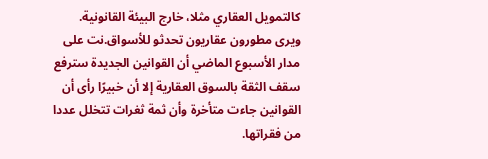كالتمويل العقاري مثلا، خارج البيئة القانونية.
ويرى مطورون عقاريون تحدثو للأسواق.نت على مدار الأسبوع الماضي أن القوانين الجديدة سترفع سقف الثقة بالسوق العقارية إلا أن خبيرًا رأى أن القوانين جاءت متأخرة وأن ثمة ثغرات تتخلل عددا من فقراتها.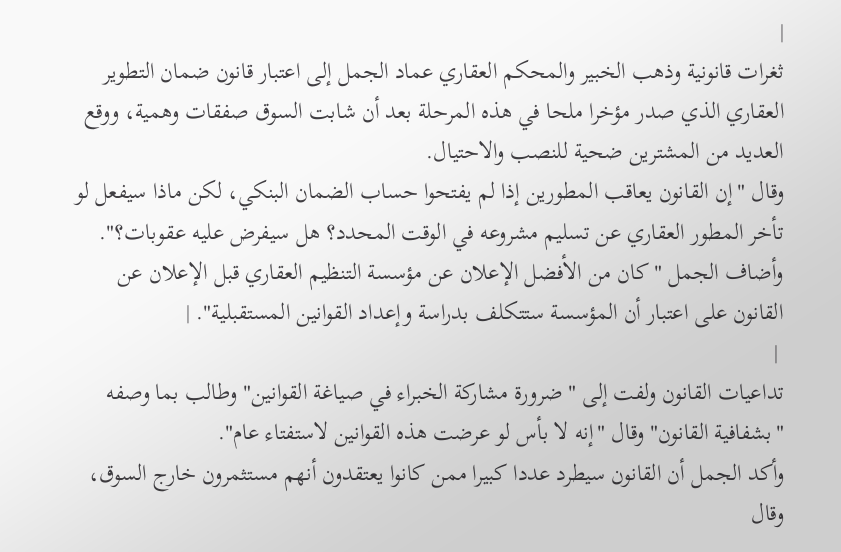|
ثغرات قانونية وذهب الخبير والمحكم العقاري عماد الجمل إلى اعتبار قانون ضمان التطوير العقاري الذي صدر مؤخرا ملحا في هذه المرحلة بعد أن شابت السوق صفقات وهمية، ووقع العديد من المشترين ضحية للنصب والاحتيال.
وقال "إن القانون يعاقب المطورين إذا لم يفتحوا حساب الضمان البنكي، لكن ماذا سيفعل لو تأخر المطور العقاري عن تسليم مشروعه في الوقت المحدد؟ هل سيفرض عليه عقوبات؟".
وأضاف الجمل "كان من الأفضل الإعلان عن مؤسسة التنظيم العقاري قبل الإعلان عن القانون على اعتبار أن المؤسسة ستتكلف بدراسة وإعداد القوانين المستقبلية". |
 |
تداعيات القانون ولفت إلى "ضرورة مشاركة الخبراء في صياغة القوانين" وطالب بما وصفه "بشفافية القانون" وقال "إنه لا بأس لو عرضت هذه القوانين لاستفتاء عام".
وأكد الجمل أن القانون سيطرد عددا كبيرا ممن كانوا يعتقدون أنهم مستثمرون خارج السوق، وقال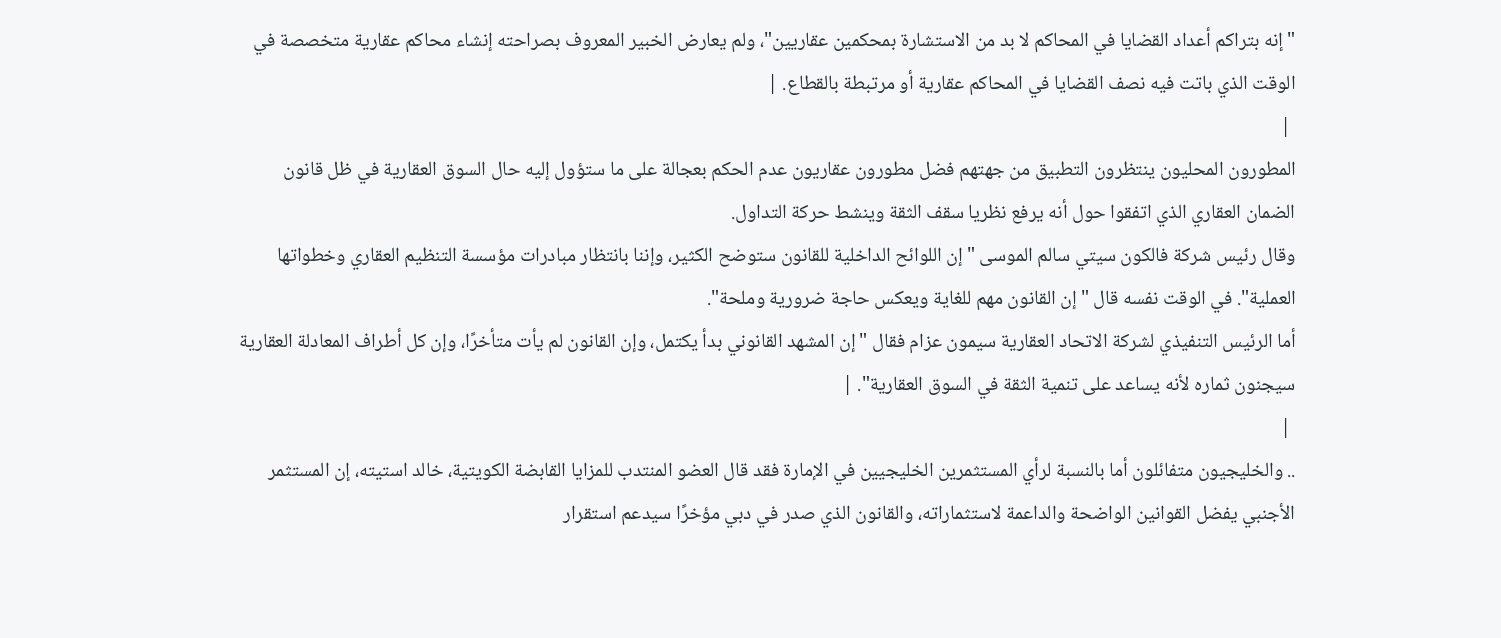"إنه بتراكم أعداد القضايا في المحاكم لا بد من الاستشارة بمحكمين عقاريين"، ولم يعارض الخبير المعروف بصراحته إنشاء محاكم عقارية متخصصة في الوقت الذي باتت فيه نصف القضايا في المحاكم عقارية أو مرتبطة بالقطاع. |
 |
المطورون المحليون ينتظرون التطبيق من جهتهم فضل مطورون عقاريون عدم الحكم بعجالة على ما ستؤول إليه حال السوق العقارية في ظل قانون الضمان العقاري الذي اتفقوا حول أنه يرفع نظريا سقف الثقة وينشط حركة التداول.
وقال رئيس شركة فالكون سيتي سالم الموسى "إن اللوائح الداخلية للقانون ستوضح الكثير، وإننا بانتظار مبادرات مؤسسة التنظيم العقاري وخطواتها العملية". في الوقت نفسه قال "إن القانون مهم للغاية ويعكس حاجة ضرورية وملحة".
أما الرئيس التنفيذي لشركة الاتحاد العقارية سيمون عزام فقال "إن المشهد القانوني بدأ يكتمل، وإن القانون لم يأت متأخرًا، وإن كل أطراف المعادلة العقارية سيجنون ثماره لأنه يساعد على تنمية الثقة في السوق العقارية". |
 |
.. والخليجيون متفائلون أما بالنسبة لرأي المستثمرين الخليجيين في الإمارة فقد قال العضو المنتدب للمزايا القابضة الكويتية، خالد استيته، إن المستثمر الأجنبي يفضل القوانين الواضحة والداعمة لاستثماراته، والقانون الذي صدر في دبي مؤخرًا سيدعم استقرار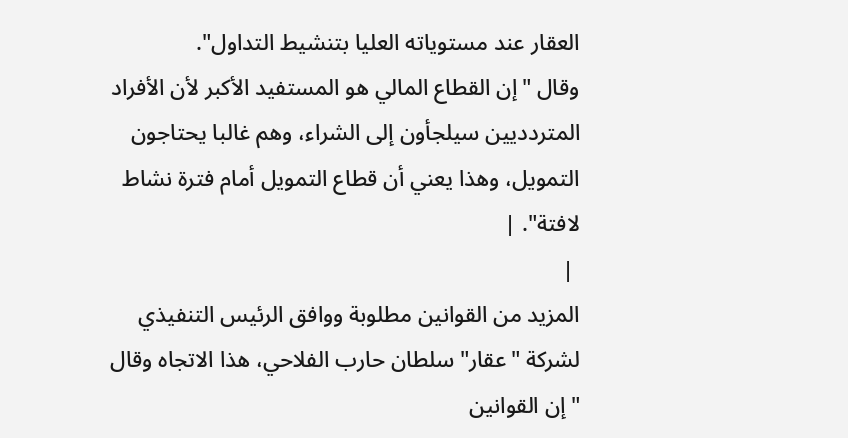العقار عند مستوياته العليا بتنشيط التداول".
وقال "إن القطاع المالي هو المستفيد الأكبر لأن الأفراد المتردديين سيلجأون إلى الشراء، وهم غالبا يحتاجون التمويل، وهذا يعني أن قطاع التمويل أمام فترة نشاط لافتة". |
 |
المزيد من القوانين مطلوبة ووافق الرئيس التنفيذي لشركة "عقار" سلطان حارب الفلاحي، هذا الاتجاه وقال "إن القوانين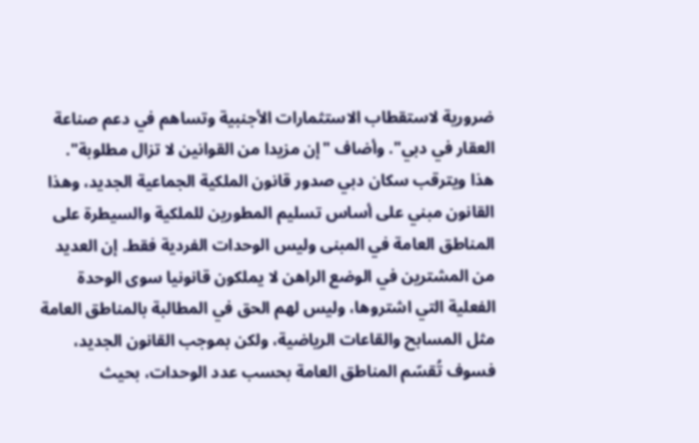ضرورية لاستقطاب الاستثمارات الأجنبية وتساهم في دعم صناعة العقار في دبي". وأضاف "إن مزيدا من القوانين لا تزال مطلوبة".
هذا ويترقب سكان دبي صدور قانون الملكية الجماعية الجديد، وهذا القانون مبني على أساس تسليم المطورين للملكية والسيطرة على المناطق العامة في المبنى وليس الوحدات الفردية فقط. إن العديد من المشترين في الوضع الراهن لا يملكون قانونيا سوى الوحدة الفعلية التي اشتروها، وليس لهم الحق في المطالبة بالمناطق العامة مثل المسابح والقاعات الرياضية، ولكن بموجب القانون الجديد، فسوف تُقسّم المناطق العامة بحسب عدد الوحدات، بحيث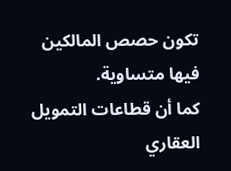تكون حصص المالكين فيها متساوية.
كما أن قطاعات التمويل العقاري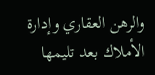والرهن العقاري وإدارة الأملاك بعد تليمها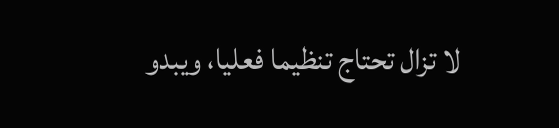لا تزال تحتاج تنظيما فعليا، ويبدو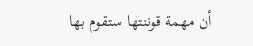أن مهمة قوننتها ستقوم بها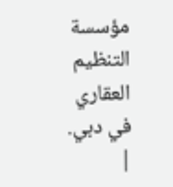مؤسسة التنظيم العقاري في دبي. |